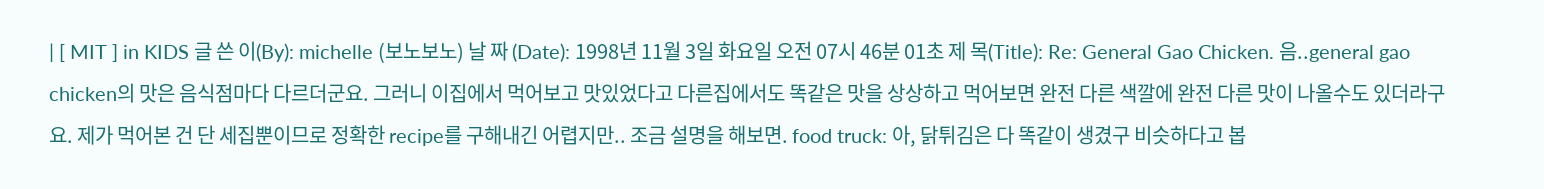| [ MIT ] in KIDS 글 쓴 이(By): michelle (보노보노) 날 짜 (Date): 1998년 11월 3일 화요일 오전 07시 46분 01초 제 목(Title): Re: General Gao Chicken. 음..general gao chicken의 맛은 음식점마다 다르더군요. 그러니 이집에서 먹어보고 맛있었다고 다른집에서도 똑같은 맛을 상상하고 먹어보면 완전 다른 색깔에 완전 다른 맛이 나올수도 있더라구요. 제가 먹어본 건 단 세집뿐이므로 정확한 recipe를 구해내긴 어렵지만.. 조금 설명을 해보면. food truck: 아, 닭튀김은 다 똑같이 생겼구 비슷하다고 봅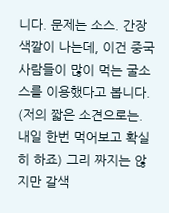니다. 문제는 소스. 간장색깔이 나는데, 이건 중국사람들이 많이 먹는 굴소스를 이용했다고 봅니다. (저의 짧은 소견으로는. 내일 한번 먹어보고 확실히 하죠) 그리 짜지는 않지만 갈색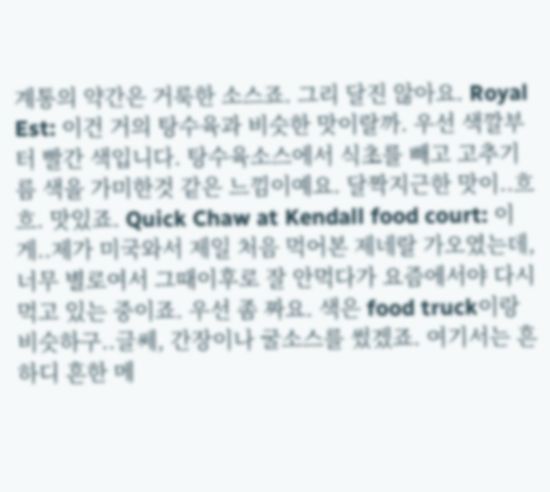계통의 약간은 거룩한 소스죠. 그리 달진 않아요. Royal Est: 이건 거의 탕수육과 비슷한 맛이랄까. 우선 색깔부터 빨간 색입니다. 탕수육소스에서 식초를 빼고 고추기름 색을 가미한것 같은 느낌이예요. 달짝지근한 맛이..흐흐. 맛있죠. Quick Chaw at Kendall food court: 이게..제가 미국와서 제일 처음 먹어본 제네랄 가오였는데, 너무 별로여서 그때이후로 잘 안먹다가 요즘에서야 다시 먹고 있는 중이죠. 우선 좀 짜요. 색은 food truck이랑 비슷하구..글쎄, 간장이나 굴소스를 썼겠죠. 여기서는 흔하디 흔한 메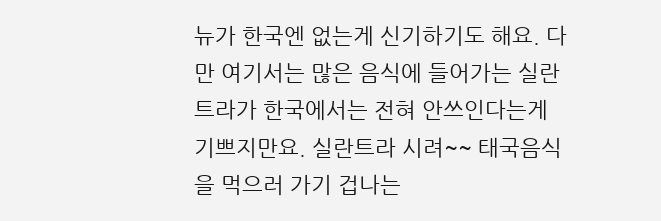뉴가 한국엔 없는게 신기하기도 해요. 다만 여기서는 많은 음식에 들어가는 실란트라가 한국에서는 전혀 안쓰인다는게 기쁘지만요. 실란트라 시려~~ 태국음식을 먹으러 가기 겁나는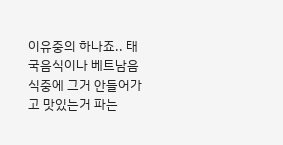이유중의 하나죠.. 태국음식이나 베트남음식중에 그거 안들어가고 맛있는거 파는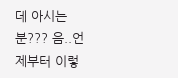데 아시는분??? 음..언제부터 이렇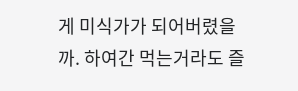게 미식가가 되어버렸을까. 하여간 먹는거라도 즐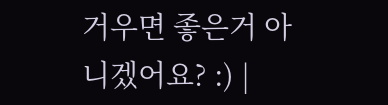거우면 좋은거 아니겠어요? :) |